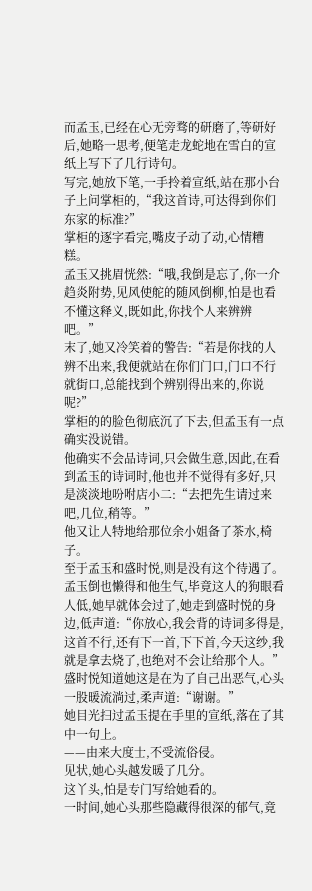而孟玉,已经在心无旁骛的研磨了,等研好后,她略一思考,便笔走龙蛇地在雪白的宣纸上写下了几行诗句。
写完,她放下笔,一手拎着宣纸,站在那小台子上问掌柜的,“我这首诗,可达得到你们东家的标准?”
掌柜的逐字看完,嘴皮子动了动,心情糟糕。
孟玉又挑眉恍然:“哦,我倒是忘了,你一介趋炎附势,见风使舵的随风倒柳,怕是也看不懂这释义,既如此,你找个人来辨辨吧。”
末了,她又冷笑着的警告:“若是你找的人辨不出来,我便就站在你们门口,门口不行就街口,总能找到个辨别得出来的,你说呢?”
掌柜的的脸色彻底沉了下去,但孟玉有一点确实没说错。
他确实不会品诗词,只会做生意,因此,在看到孟玉的诗词时,他也并不觉得有多好,只是淡淡地吩咐店小二:“去把先生请过来吧,几位,稍等。”
他又让人特地给那位余小姐备了茶水,椅子。
至于孟玉和盛时悦,则是没有这个待遇了。
孟玉倒也懒得和他生气,毕竟这人的狗眼看人低,她早就体会过了,她走到盛时悦的身边,低声道:“你放心,我会背的诗词多得是,这首不行,还有下一首,下下首,今天这纱,我就是拿去烧了,也绝对不会让给那个人。”
盛时悦知道她这是在为了自己出恶气,心头一股暖流淌过,柔声道:“谢谢。”
她目光扫过孟玉提在手里的宣纸,落在了其中一句上。
——由来大度士,不受流俗侵。
见状,她心头越发暖了几分。
这丫头,怕是专门写给她看的。
一时间,她心头那些隐藏得很深的郁气,竟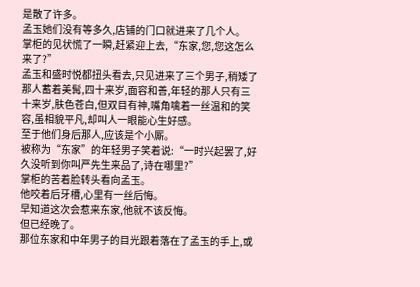是散了许多。
孟玉她们没有等多久,店铺的门口就进来了几个人。
掌柜的见状慌了一瞬,赶紧迎上去,“东家,您,您这怎么来了?”
孟玉和盛时悦都扭头看去,只见进来了三个男子,稍矮了那人蓄着美髯,四十来岁,面容和善,年轻的那人只有三十来岁,肤色苍白,但双目有神,嘴角噙着一丝温和的笑容,虽相貌平凡,却叫人一眼能心生好感。
至于他们身后那人,应该是个小厮。
被称为“东家”的年轻男子笑着说:“一时兴起罢了,好久没听到你叫严先生来品了,诗在哪里?”
掌柜的苦着脸转头看向孟玉。
他咬着后牙槽,心里有一丝后悔。
早知道这次会惹来东家,他就不该反悔。
但已经晚了。
那位东家和中年男子的目光跟着落在了孟玉的手上,或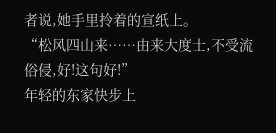者说,她手里拎着的宣纸上。
“松风四山来……由来大度士,不受流俗侵,好!这句好!”
年轻的东家快步上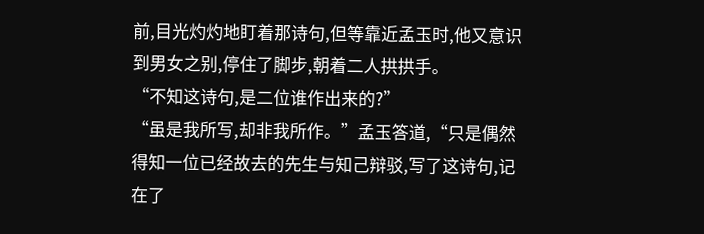前,目光灼灼地盯着那诗句,但等靠近孟玉时,他又意识到男女之别,停住了脚步,朝着二人拱拱手。
“不知这诗句,是二位谁作出来的?”
“虽是我所写,却非我所作。”孟玉答道,“只是偶然得知一位已经故去的先生与知己辩驳,写了这诗句,记在了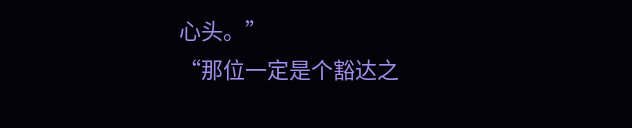心头。”
“那位一定是个豁达之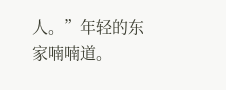人。”年轻的东家喃喃道。